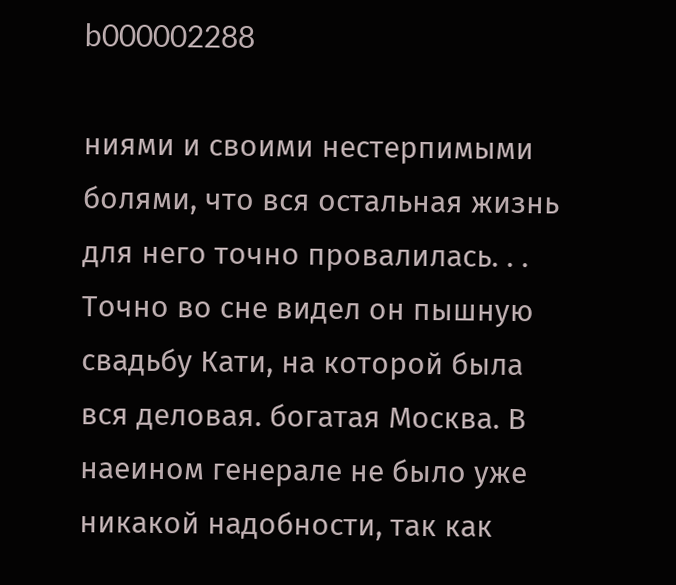b000002288

ниями и своими нестерпимыми болями, что вся остальная жизнь для него точно провалилась. . . Точно во сне видел он пышную свадьбу Кати, на которой была вся деловая. богатая Москва. В наеином генерале не было уже никакой надобности, так как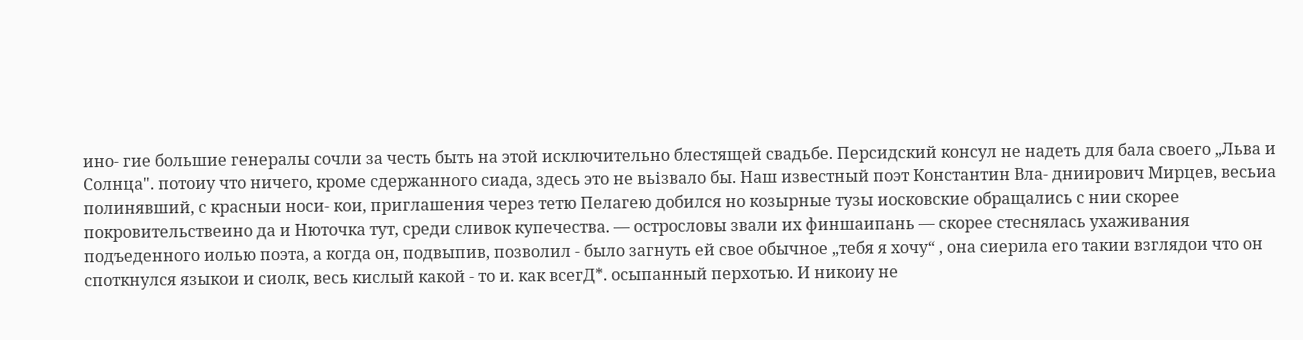ино- гие большие генералы сочли за честь быть на этой исключительно блестящей свадьбе. Персидский консул не надеть для бала своего „Льва и Солнца". потоиу что ничего, кроме сдержанного сиада, здесь это не вьізвало бы. Наш известный поэт Константин Вла- дниирович Мирцев, весьиа полинявший, с красныи носи- кои, приглашения через тетю Пелагею добился но козырные тузы иосковские обращались с нии скорее покровительствеино да и Нюточка тут, среди сливок купечества. — острословы звали их финшаипань — скорее стеснялась ухаживания подъеденного иолью поэта, а когда он, подвыпив, позволил - было загнуть ей свое обычное „тебя я хочу“ , она сиерила его такии взглядои что он споткнулся языкои и сиолк, весь кислый какой - то и. как всегД*. осыпанный перхотью. И никоиу не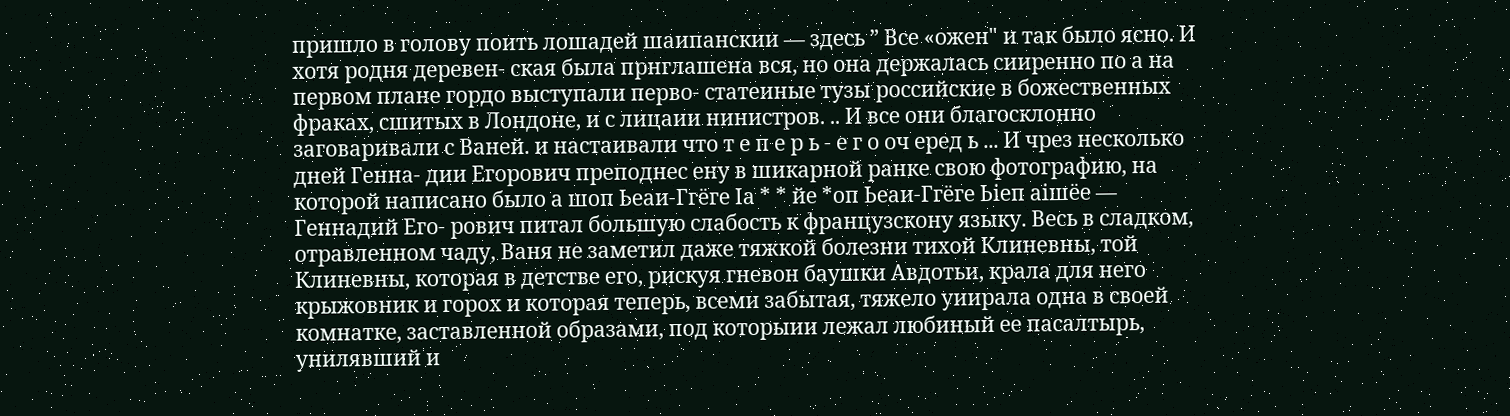пришло в голову поить лошадей шаипанскии — здесь ” Все «ожен" и так было ясно. И хотя родня деревен- ская была прнглашена вся, но она держалась сииренно по а на первом плане гордо выступали перво- статеиные тузы российские в божественных фраках, сшитых в Лондоне, и с лицаии нинистров. .. И все они благосклонно заговаривали с Ваней. и настаивали что т е п е р ь - е г о оч еред ь ... И чрез несколько дней Генна- дии Егорович преподнес ену в шикарной ранке свою фотографию, на которой написано было а шоп Ьеаи-Ггёге Іа * * йе *оп Ьеаи-Ггёге Ьіеп аішёе — Геннадий Его- рович питал большую слабость к французскону языку. Весь в сладком, отравленном чаду, Ваня не заметил даже тяжкой болезни тихой Клиневны, той Клиневны, которая в детстве его, рискуя гневон баушки Авдотьи, крала для него крыжовник и горох и которая теперь, всеми забытая, тяжело уиирала одна в своей комнатке, заставленной образами, под которыии лежал любиный ее пасалтырь, унилявший и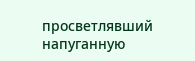просветлявший напуганную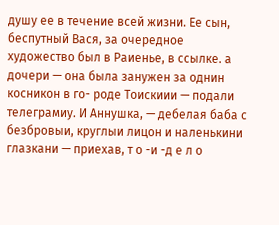душу ее в течение всей жизни. Ее сын, беспутный Вася, за очередное художество был в Раиенье, в ссылке. а дочери — она была занужен за однин косникон в го- роде Тоискиии — подали телеграмиу. И Аннушка, — дебелая баба с безбровыи, круглыи лицон и наленькини глазкани — приехав, т о -и -д е л о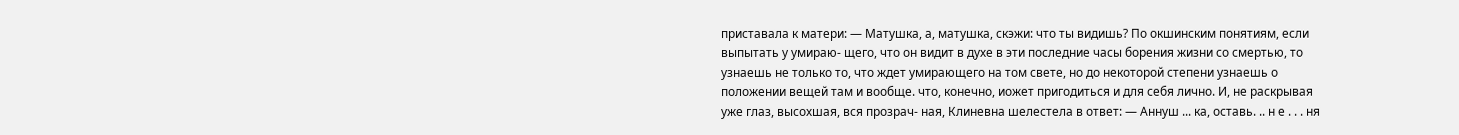приставала к матери: — Матушка, а, матушка, скэжи: что ты видишь? По окшинским понятиям, если выпытать у умираю- щего, что он видит в духе в эти последние часы борения жизни со смертью, то узнаешь не только то, что ждет умирающего на том свете, но до некоторой степени узнаешь о положении вещей там и вообще. что, конечно, иожет пригодиться и для себя лично. И, не раскрывая уже глаз, высохшая, вся прозрач- ная, Клиневна шелестела в ответ: — Аннуш ... ка, оставь. .. н е . . . ня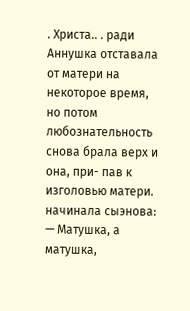. Христа.. . ради Аннушка отставала от матери на некоторое время, но потом любознательность снова брала верх и она, при- пав к изголовью матери. начинала сыэнова: — Матушка, а матушка,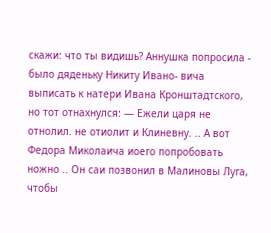скажи: что ты видишь? Аннушка попросила - было дяденьку Никиту Ивано- вича выписать к натери Ивана Кронштадтского, но тот отнахнулся: — Ежели царя не отнолил. не отиолит и Клиневну. .. А вот Федора Миколаича иоего попробовать ножно .. Он саи позвонил в Малиновы Луга, чтобы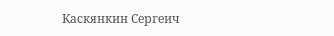Каскянкин Сергеич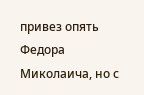привез опять Федора Миколаича, но с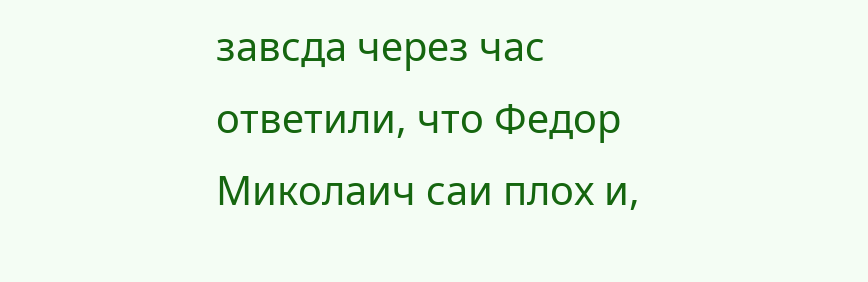завсда через час ответили, что Федор Миколаич саи плох и,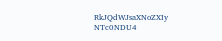RkJQdWJsaXNoZXIy NTc0NDU4